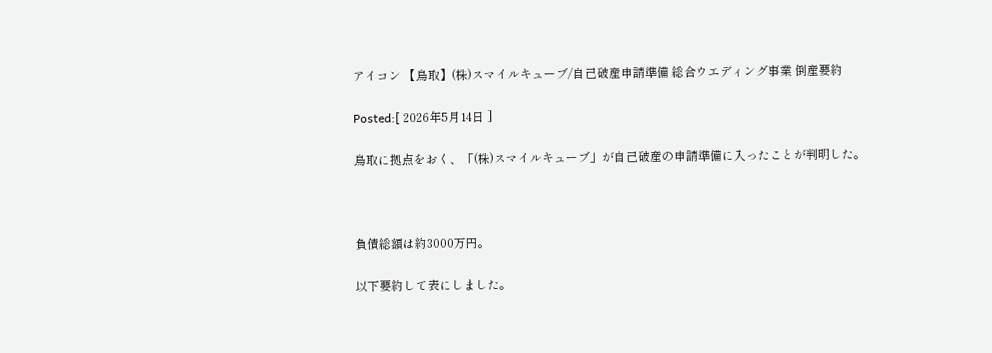アイコン 【鳥取】(株)スマイルキューブ/自己破産申請準備 総合ウエディング事業 倒産要約

Posted:[ 2026年5月14日 ]

鳥取に拠点をおく、「(株)スマイルキューブ」が自己破産の申請準備に入ったことが判明した。



負債総額は約3000万円。

以下要約して表にしました。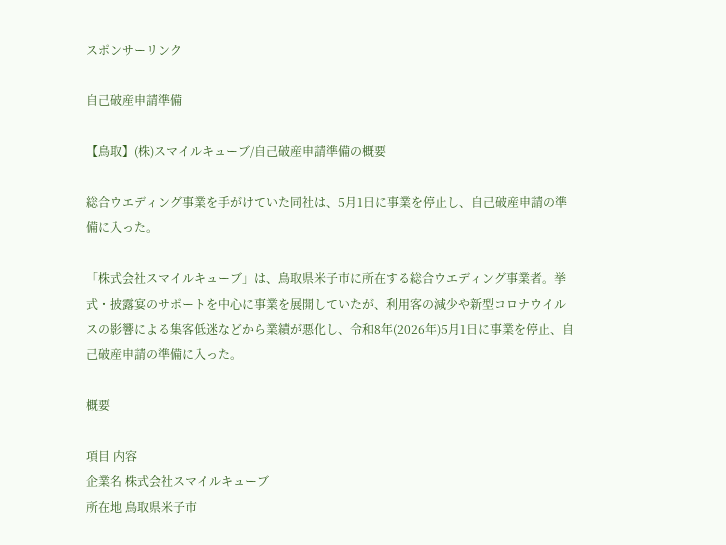スポンサーリンク

自己破産申請準備

【鳥取】(株)スマイルキューブ/自己破産申請準備の概要

総合ウエディング事業を手がけていた同社は、5月1日に事業を停止し、自己破産申請の準備に入った。

「株式会社スマイルキューブ」は、鳥取県米子市に所在する総合ウエディング事業者。挙式・披露宴のサポートを中心に事業を展開していたが、利用客の減少や新型コロナウイルスの影響による集客低迷などから業績が悪化し、令和8年(2026年)5月1日に事業を停止、自己破産申請の準備に入った。

概要

項目 内容
企業名 株式会社スマイルキューブ
所在地 鳥取県米子市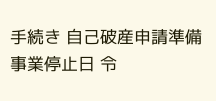手続き 自己破産申請準備
事業停止日 令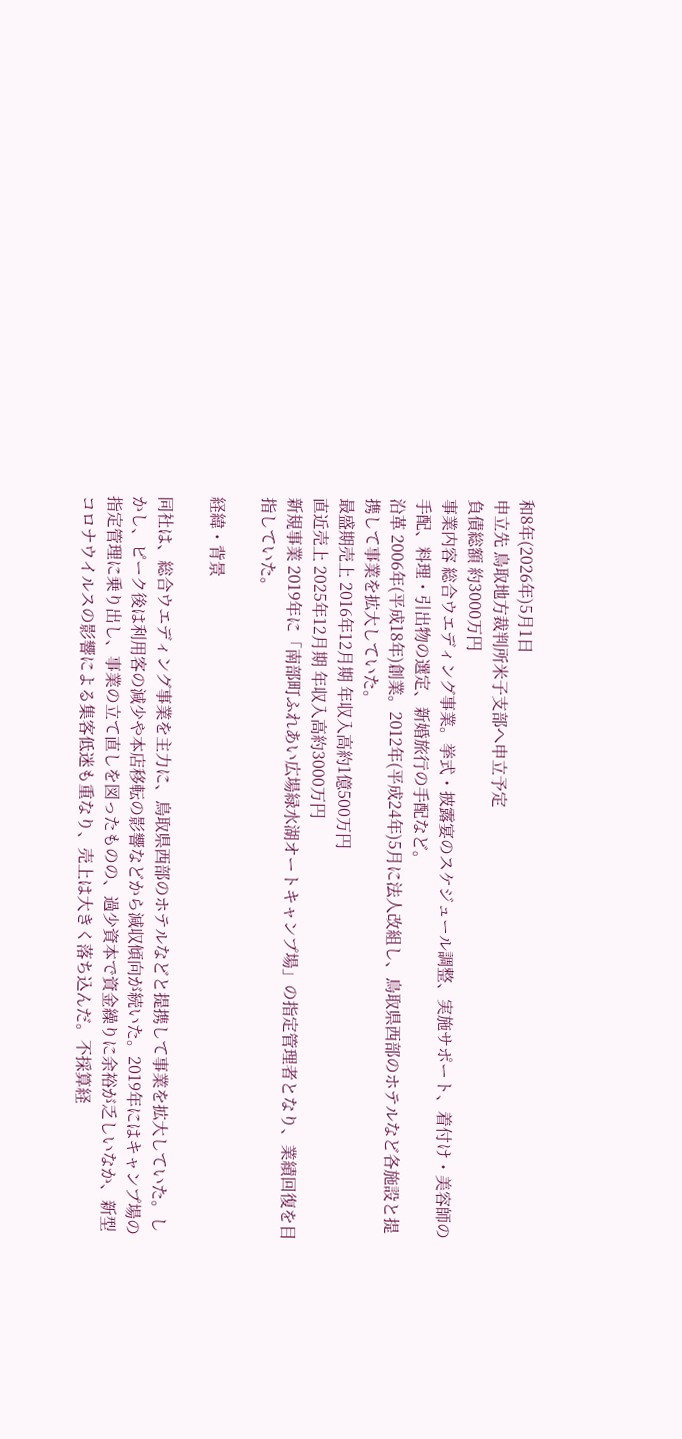和8年(2026年)5月1日
申立先 鳥取地方裁判所米子支部へ申立予定
負債総額 約3000万円
事業内容 総合ウエディング事業。挙式・披露宴のスケジュール調整、実施サポート、着付け・美容師の手配、料理・引出物の選定、新婚旅行の手配など。
沿革 2006年(平成18年)創業。2012年(平成24年)5月に法人改組し、鳥取県西部のホテルなど各施設と提携して事業を拡大していた。
最盛期売上 2016年12月期 年収入高約1億500万円
直近売上 2025年12月期 年収入高約3000万円
新規事業 2019年に「南部町ふれあい広場緑水湖オートキャンプ場」の指定管理者となり、業績回復を目指していた。

経緯・背景

同社は、総合ウエディング事業を主力に、鳥取県西部のホテルなどと提携して事業を拡大していた。しかし、ピーク後は利用客の減少や本店移転の影響などから減収傾向が続いた。2019年にはキャンプ場の指定管理に乗り出し、事業の立て直しを図ったものの、過少資本で資金繰りに余裕が乏しいなか、新型コロナウイルスの影響による集客低迷も重なり、売上は大きく落ち込んだ。不採算経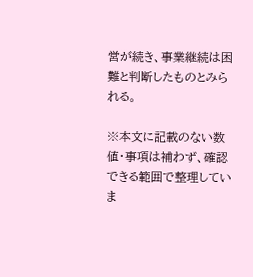営が続き、事業継続は困難と判断したものとみられる。

※本文に記載のない数値・事項は補わず、確認できる範囲で整理していま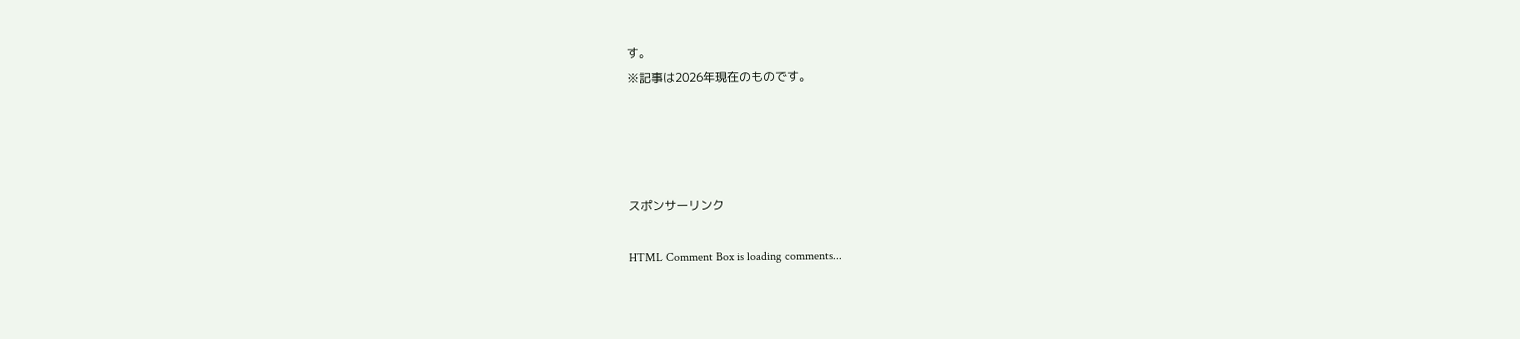す。
※記事は2026年現在のものです。




スポンサーリンク

HTML Comment Box is loading comments...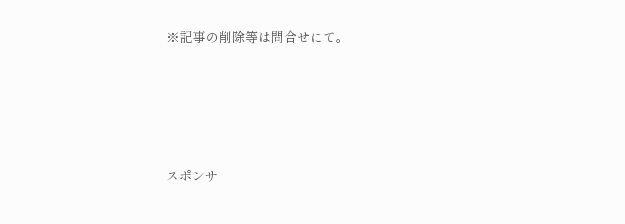※記事の削除等は問合せにて。






スポンサ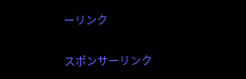ーリンク

スポンサーリンク